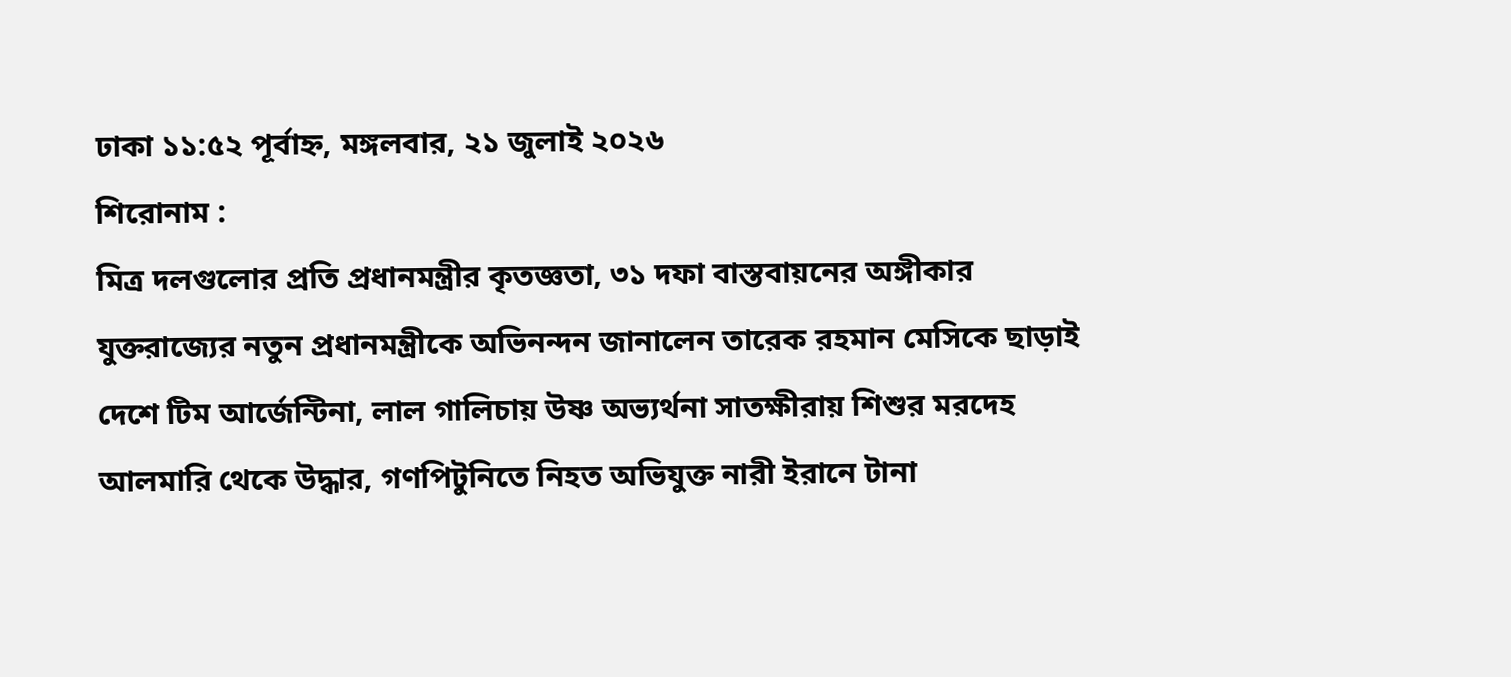ঢাকা ১১:৫২ পূর্বাহ্ন, মঙ্গলবার, ২১ জুলাই ২০২৬
শিরোনাম :
মিত্র দলগুলোর প্রতি প্রধানমন্ত্রীর কৃতজ্ঞতা, ৩১ দফা বাস্তবায়নের অঙ্গীকার যুক্তরাজ্যের নতুন প্রধানমন্ত্রীকে অভিনন্দন জানালেন তারেক রহমান মেসিকে ছাড়াই দেশে টিম আর্জেন্টিনা, লাল গালিচায় উষ্ণ অভ্যর্থনা সাতক্ষীরায় শিশুর মরদেহ আলমারি থেকে উদ্ধার, গণপিটুনিতে নিহত অভিযুক্ত নারী ইরানে টানা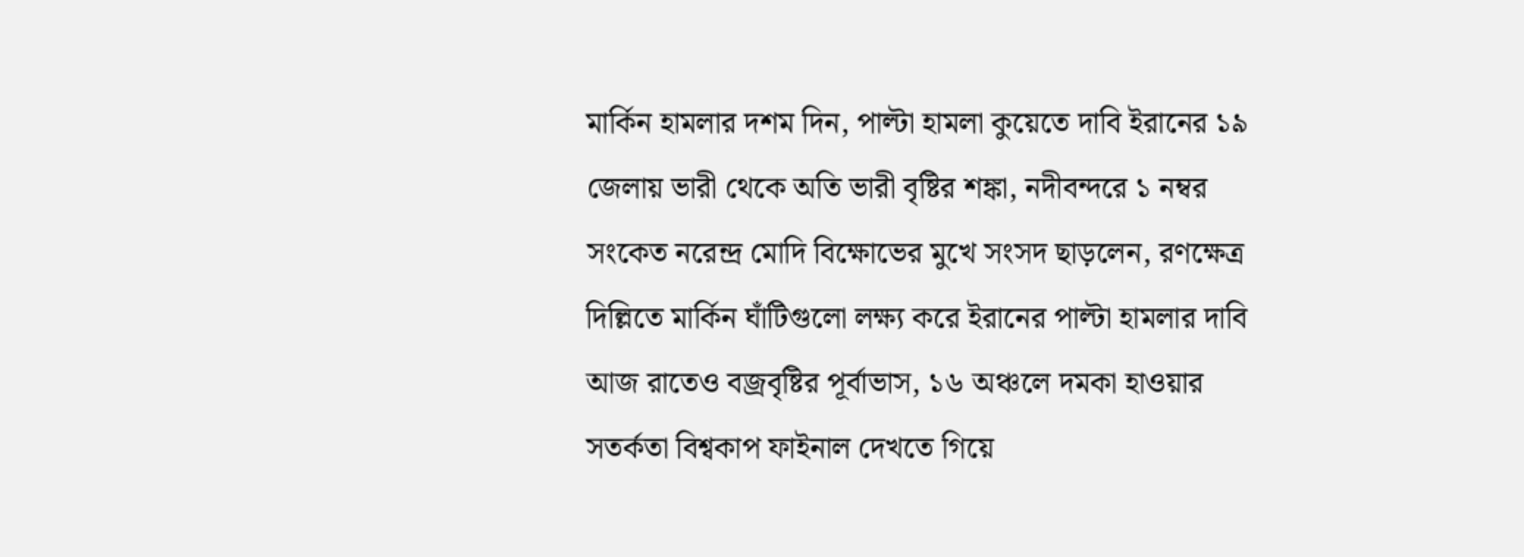মার্কিন হামলার দশম দিন, পাল্টা হামলা কুয়েতে দাবি ইরানের ১৯ জেলায় ভারী থেকে অতি ভারী বৃষ্টির শঙ্কা, নদীবন্দরে ১ নম্বর সংকেত নরেন্দ্র মোদি বিক্ষোভের মুখে সংসদ ছাড়লেন, রণক্ষেত্র দিল্লিতে মার্কিন ঘাঁটিগুলো লক্ষ্য করে ইরানের পাল্টা হামলার দাবি আজ রাতেও বজ্রবৃষ্টির পূর্বাভাস, ১৬ অঞ্চলে দমকা হাওয়ার সতর্কতা বিশ্বকাপ ফাইনাল দেখতে গিয়ে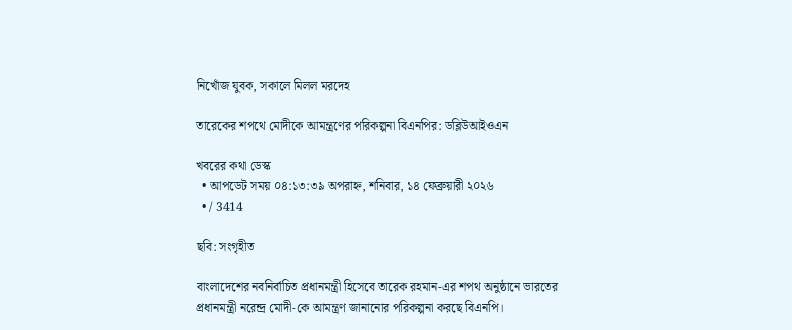নিখোঁজ যুবক, সকালে মিলল মরদেহ

তারেকের শপথে মোদীকে আমন্ত্রণের পরিকল্পনা বিএনপির: ডব্লিউআইওএন

খবরের কথা ডেস্ক
  • আপডেট সময় ০৪:১৩:৩৯ অপরাহ্ন, শনিবার, ১৪ ফেব্রুয়ারী ২০২৬
  • / 3414

ছবি: সংগৃহীত

বাংলাদেশের নবনির্বাচিত প্রধানমন্ত্রী হিসেবে তারেক রহমান-এর শপথ অনুষ্ঠানে ভারতের প্রধানমন্ত্রী নরেন্দ্র মোদী-কে আমন্ত্রণ জানানোর পরিকল্পনা করছে বিএনপি।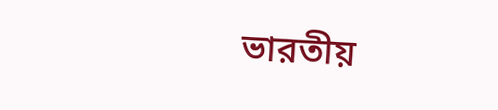ভারতীয়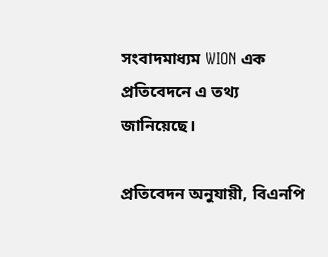সংবাদমাধ্যম WION এক প্রতিবেদনে এ তথ্য জানিয়েছে।

প্রতিবেদন অনুযায়ী, বিএনপি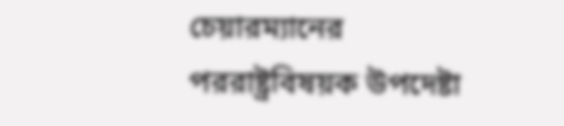চেয়ারম্যানের পররাষ্ট্রবিষয়ক উপদেষ্টা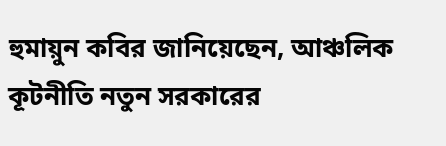হুমায়ুন কবির জানিয়েছেন, আঞ্চলিক কূটনীতি নতুন সরকারের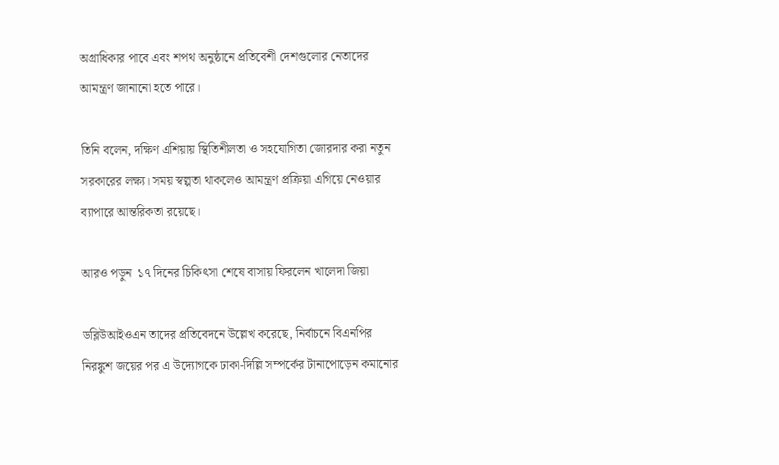অগ্রাধিকার পাবে এবং শপথ অনুষ্ঠানে প্রতিবেশী দেশগুলোর নেতাদের আমন্ত্রণ জানানো হতে পারে।

তিনি বলেন, দক্ষিণ এশিয়ায় স্থিতিশীলতা ও সহযোগিতা জোরদার করা নতুন সরকারের লক্ষ্য। সময় স্বল্পতা থাকলেও আমন্ত্রণ প্রক্রিয়া এগিয়ে নেওয়ার ব্যাপারে আন্তরিকতা রয়েছে।

আরও পড়ুন  ১৭ দিনের চিকিৎসা শেষে বাসায় ফিরলেন খালেদা জিয়া

ডব্লিউআইওএন তাদের প্রতিবেদনে উল্লেখ করেছে, নির্বাচনে বিএনপির নিরঙ্কুশ জয়ের পর এ উদ্যোগকে ঢাকা-দিল্লি সম্পর্কের টানাপোড়েন কমানোর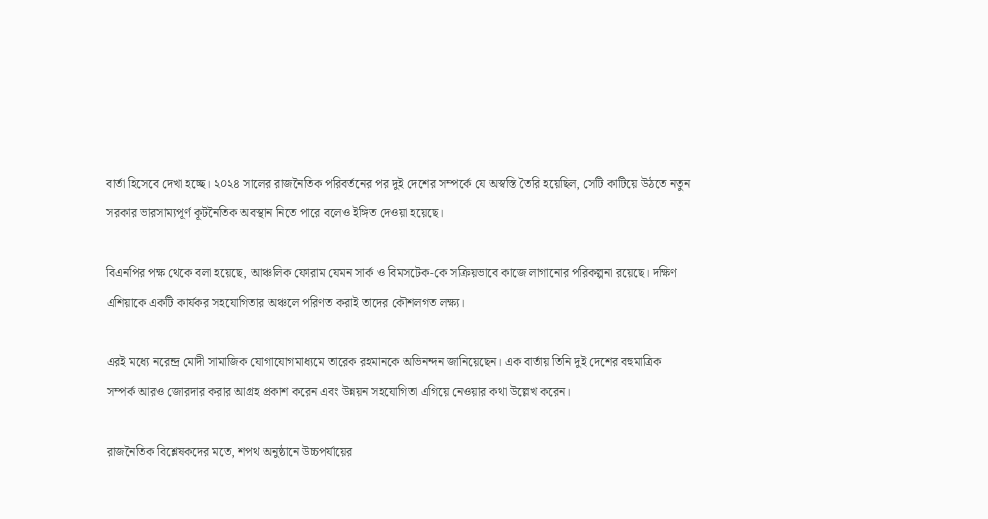বার্তা হিসেবে দেখা হচ্ছে। ২০২৪ সালের রাজনৈতিক পরিবর্তনের পর দুই দেশের সম্পর্কে যে অস্বস্তি তৈরি হয়েছিল, সেটি কাটিয়ে উঠতে নতুন সরকার ভারসাম্যপূর্ণ কূটনৈতিক অবস্থান নিতে পারে বলেও ইঙ্গিত দেওয়া হয়েছে।

বিএনপির পক্ষ থেকে বলা হয়েছে, আঞ্চলিক ফোরাম যেমন সার্ক ও বিমসটেক-কে সক্রিয়ভাবে কাজে লাগানোর পরিকল্পনা রয়েছে। দক্ষিণ এশিয়াকে একটি কার্যকর সহযোগিতার অঞ্চলে পরিণত করাই তাদের কৌশলগত লক্ষ্য।

এরই মধ্যে নরেন্দ্র মোদী সামাজিক যোগাযোগমাধ্যমে তারেক রহমানকে অভিনন্দন জানিয়েছেন। এক বার্তায় তিনি দুই দেশের বহুমাত্রিক সম্পর্ক আরও জোরদার করার আগ্রহ প্রকাশ করেন এবং উন্নয়ন সহযোগিতা এগিয়ে নেওয়ার কথা উল্লেখ করেন।

রাজনৈতিক বিশ্লেষকদের মতে, শপথ অনুষ্ঠানে উচ্চপর্যায়ের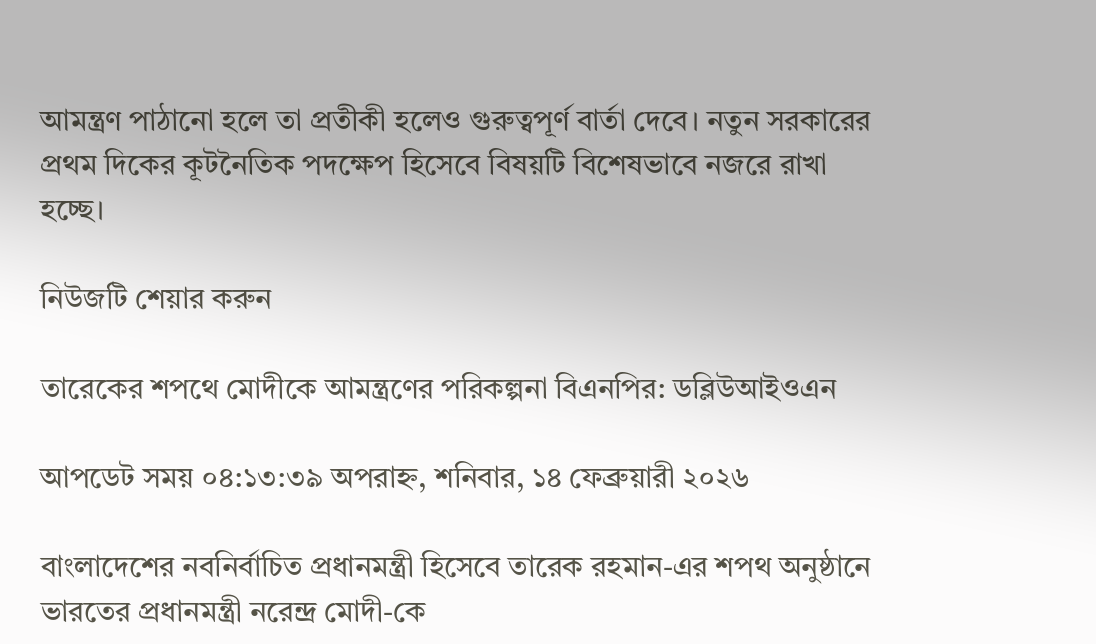আমন্ত্রণ পাঠানো হলে তা প্রতীকী হলেও গুরুত্বপূর্ণ বার্তা দেবে। নতুন সরকারের প্রথম দিকের কূটনৈতিক পদক্ষেপ হিসেবে বিষয়টি বিশেষভাবে নজরে রাখা হচ্ছে।

নিউজটি শেয়ার করুন

তারেকের শপথে মোদীকে আমন্ত্রণের পরিকল্পনা বিএনপির: ডব্লিউআইওএন

আপডেট সময় ০৪:১৩:৩৯ অপরাহ্ন, শনিবার, ১৪ ফেব্রুয়ারী ২০২৬

বাংলাদেশের নবনির্বাচিত প্রধানমন্ত্রী হিসেবে তারেক রহমান-এর শপথ অনুষ্ঠানে ভারতের প্রধানমন্ত্রী নরেন্দ্র মোদী-কে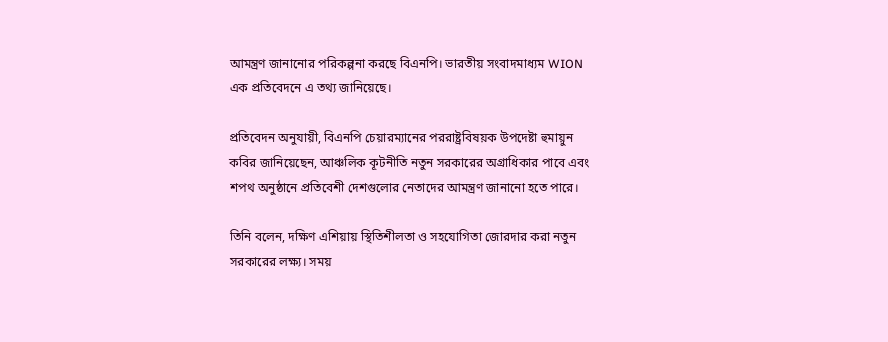আমন্ত্রণ জানানোর পরিকল্পনা করছে বিএনপি। ভারতীয় সংবাদমাধ্যম WION এক প্রতিবেদনে এ তথ্য জানিয়েছে।

প্রতিবেদন অনুযায়ী, বিএনপি চেয়ারম্যানের পররাষ্ট্রবিষয়ক উপদেষ্টা হুমায়ুন কবির জানিয়েছেন, আঞ্চলিক কূটনীতি নতুন সরকারের অগ্রাধিকার পাবে এবং শপথ অনুষ্ঠানে প্রতিবেশী দেশগুলোর নেতাদের আমন্ত্রণ জানানো হতে পারে।

তিনি বলেন, দক্ষিণ এশিয়ায় স্থিতিশীলতা ও সহযোগিতা জোরদার করা নতুন সরকারের লক্ষ্য। সময়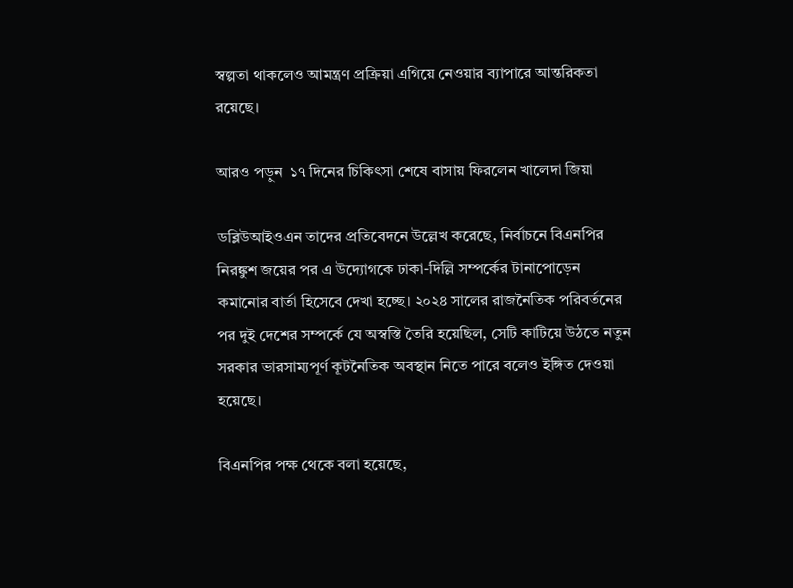স্বল্পতা থাকলেও আমন্ত্রণ প্রক্রিয়া এগিয়ে নেওয়ার ব্যাপারে আন্তরিকতা রয়েছে।

আরও পড়ুন  ১৭ দিনের চিকিৎসা শেষে বাসায় ফিরলেন খালেদা জিয়া

ডব্লিউআইওএন তাদের প্রতিবেদনে উল্লেখ করেছে, নির্বাচনে বিএনপির নিরঙ্কুশ জয়ের পর এ উদ্যোগকে ঢাকা-দিল্লি সম্পর্কের টানাপোড়েন কমানোর বার্তা হিসেবে দেখা হচ্ছে। ২০২৪ সালের রাজনৈতিক পরিবর্তনের পর দুই দেশের সম্পর্কে যে অস্বস্তি তৈরি হয়েছিল, সেটি কাটিয়ে উঠতে নতুন সরকার ভারসাম্যপূর্ণ কূটনৈতিক অবস্থান নিতে পারে বলেও ইঙ্গিত দেওয়া হয়েছে।

বিএনপির পক্ষ থেকে বলা হয়েছে,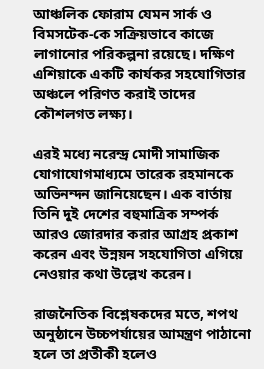আঞ্চলিক ফোরাম যেমন সার্ক ও বিমসটেক-কে সক্রিয়ভাবে কাজে লাগানোর পরিকল্পনা রয়েছে। দক্ষিণ এশিয়াকে একটি কার্যকর সহযোগিতার অঞ্চলে পরিণত করাই তাদের কৌশলগত লক্ষ্য।

এরই মধ্যে নরেন্দ্র মোদী সামাজিক যোগাযোগমাধ্যমে তারেক রহমানকে অভিনন্দন জানিয়েছেন। এক বার্তায় তিনি দুই দেশের বহুমাত্রিক সম্পর্ক আরও জোরদার করার আগ্রহ প্রকাশ করেন এবং উন্নয়ন সহযোগিতা এগিয়ে নেওয়ার কথা উল্লেখ করেন।

রাজনৈতিক বিশ্লেষকদের মতে, শপথ অনুষ্ঠানে উচ্চপর্যায়ের আমন্ত্রণ পাঠানো হলে তা প্রতীকী হলেও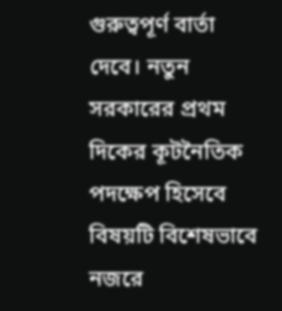গুরুত্বপূর্ণ বার্তা দেবে। নতুন সরকারের প্রথম দিকের কূটনৈতিক পদক্ষেপ হিসেবে বিষয়টি বিশেষভাবে নজরে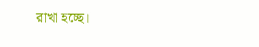রাখা হচ্ছে।